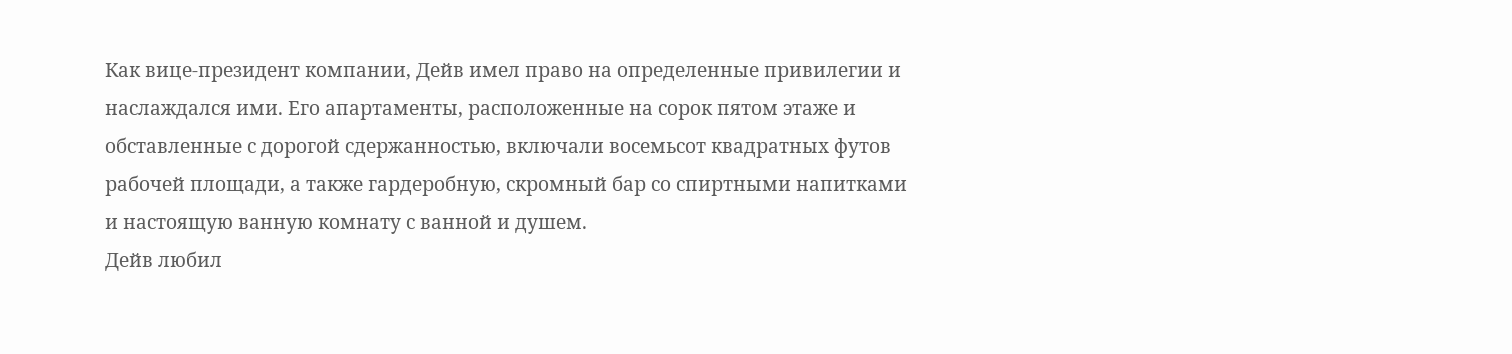Как вице-президент компании, Дейв имел право на определенные привилегии и наслаждался ими. Его апартаменты, расположенные на сорок пятом этаже и обставленные с дорогой сдержанностью, включали восемьсот квадратных футов рабочей площади, а также гардеробную, скромный бар со спиртными напитками и настоящую ванную комнату с ванной и душем.
Дейв любил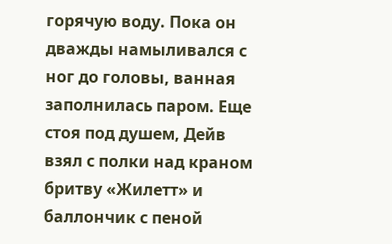горячую воду. Пока он дважды намыливался с ног до головы, ванная заполнилась паром. Еще стоя под душем, Дейв взял с полки над краном бритву «Жилетт» и баллончик с пеной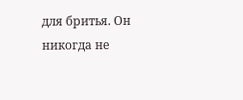для бритья. Он никогда не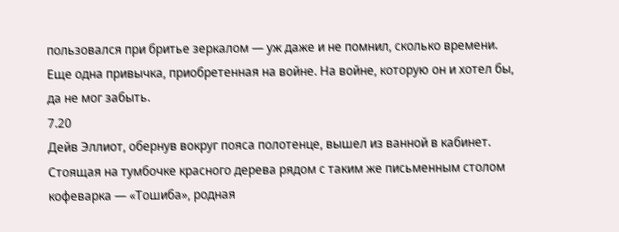пользовался при бритье зеркалом — уж даже и не помнил, сколько времени. Еще одна привычка, приобретенная на войне. На войне, которую он и хотел бы, да не мог забыть.
7.20
Дейв Эллиот, обернув вокруг пояса полотенце, вышел из ванной в кабинет. Стоящая на тумбочке красного дерева рядом с таким же письменным столом кофеварка — «Тошиба», родная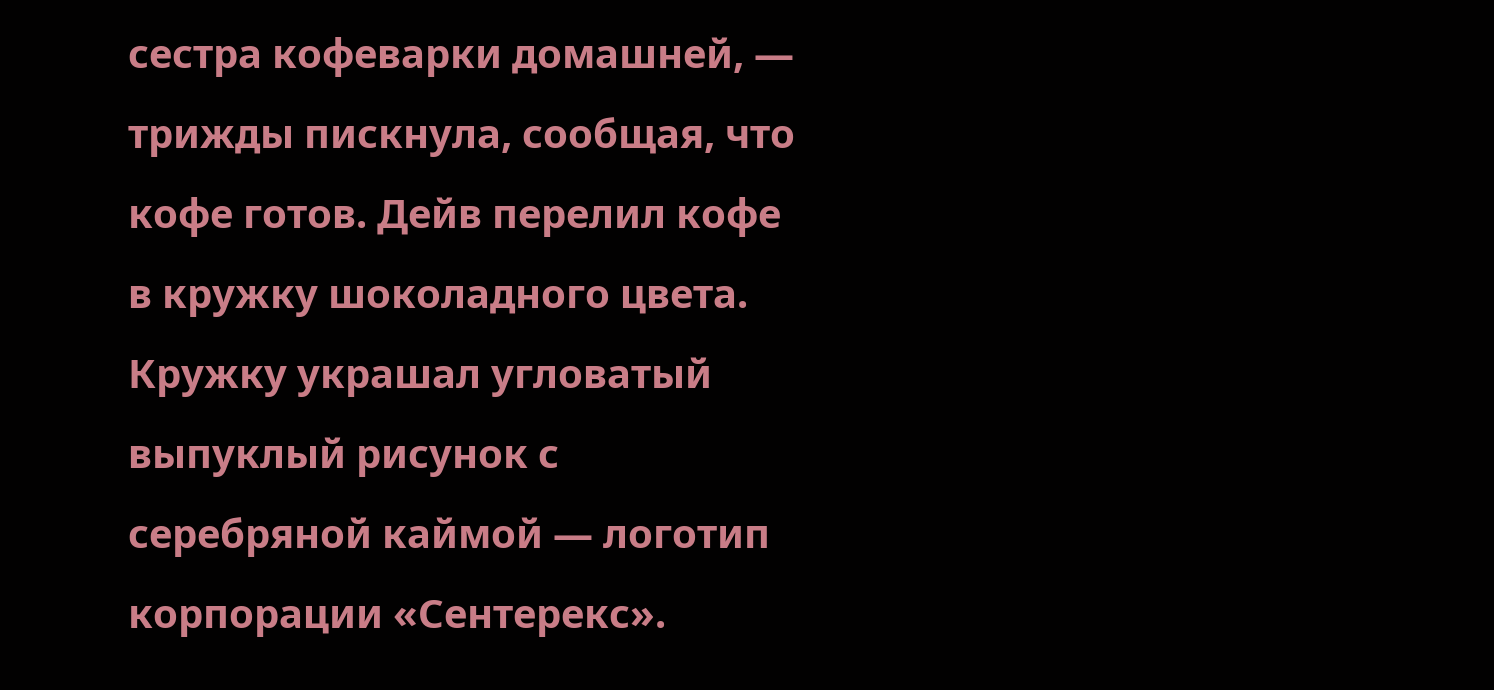сестра кофеварки домашней, — трижды пискнула, сообщая, что кофе готов. Дейв перелил кофе в кружку шоколадного цвета. Кружку украшал угловатый выпуклый рисунок с серебряной каймой — логотип корпорации «Сентерекс».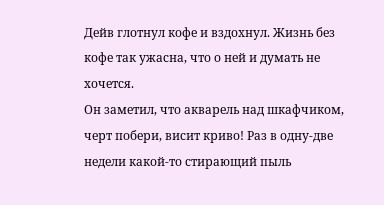Дейв глотнул кофе и вздохнул. Жизнь без кофе так ужасна, что о ней и думать не хочется.
Он заметил, что акварель над шкафчиком, черт побери, висит криво! Раз в одну-две недели какой-то стирающий пыль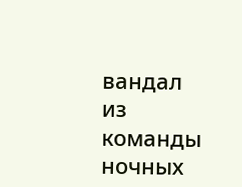вандал из команды ночных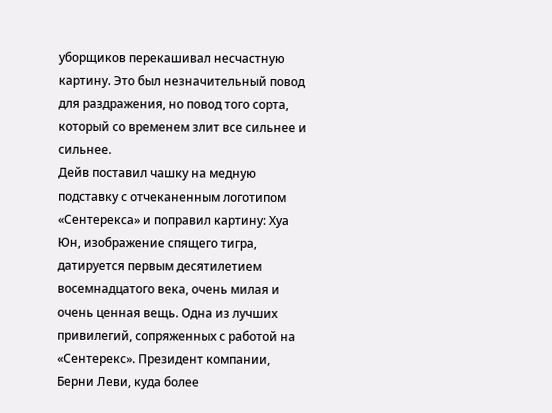уборщиков перекашивал несчастную картину. Это был незначительный повод для раздражения, но повод того сорта, который со временем злит все сильнее и сильнее.
Дейв поставил чашку на медную подставку с отчеканенным логотипом «Сентерекса» и поправил картину: Хуа Юн, изображение спящего тигра, датируется первым десятилетием восемнадцатого века, очень милая и очень ценная вещь. Одна из лучших привилегий, сопряженных с работой на «Сентерекс». Президент компании, Берни Леви, куда более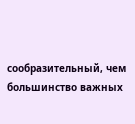сообразительный, чем большинство важных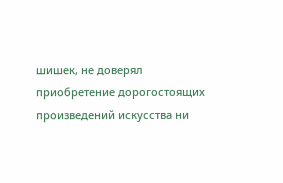шишек, не доверял приобретение дорогостоящих произведений искусства ни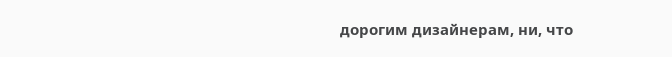дорогим дизайнерам, ни, что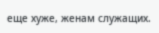еще хуже, женам служащих.